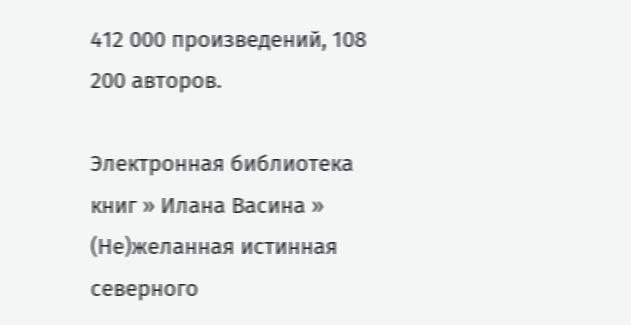412 000 произведений, 108 200 авторов.

Электронная библиотека книг » Илана Васина » (Не)желанная истинная северного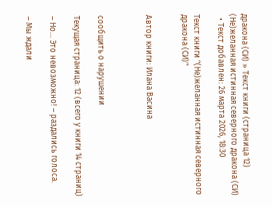дракона (СИ) » Текст книги (страница 12)
(Не)желанная истинная северного дракона (СИ)
  • Текст добавлен: 26 марта 2026, 18:30

Текст книги "(Не)желанная истинная северного дракона (СИ)"


Автор книги: Илана Васина



сообщить о нарушении

Текущая страница: 12 (всего у книги 14 страниц)

– Но… Это невозможно! – раздались голоса.

– Мы ждали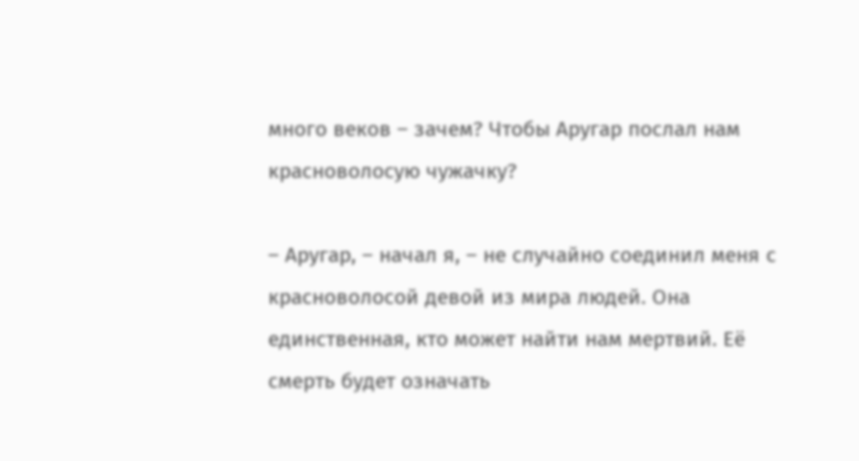много веков – зачем? Чтобы Аругар послал нам красноволосую чужачку?

– Аругар, – начал я, – не случайно соединил меня с красноволосой девой из мира людей. Она единственная, кто может найти нам мертвий. Её смерть будет означать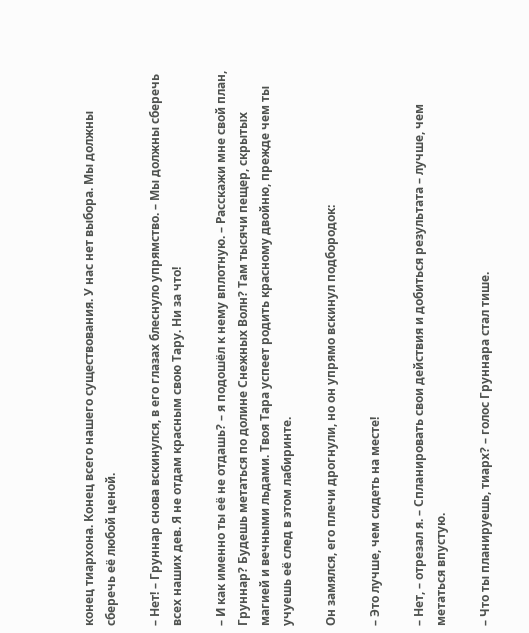конец тиархона. Конец всего нашего существования. У нас нет выбора. Мы должны сберечь её любой ценой.

– Нет! – Груннар снова вскинулся, в его глазах блеснуло упрямство. – Мы должны сберечь всех наших дев. Я не отдам красным свою Тару. Ни за что!

– И как именно ты её не отдашь? – я подошёл к нему вплотную. – Расскажи мне свой план, Груннар? Будешь метаться по долине Снежных Волн? Там тысячи пещер, скрытых магией и вечными льдами. Твоя Тара успеет родить красному двойню, прежде чем ты учуешь её след в этом лабиринте.

Он замялся, его плечи дрогнули, но он упрямо вскинул подбородок:

– Это лучше, чем сидеть на месте!

– Нет, – отрезал я. – Спланировать свои действия и добиться результата – лучше, чем метаться впустую.

– Что ты планируешь, тиарх? – голос Груннара стал тише.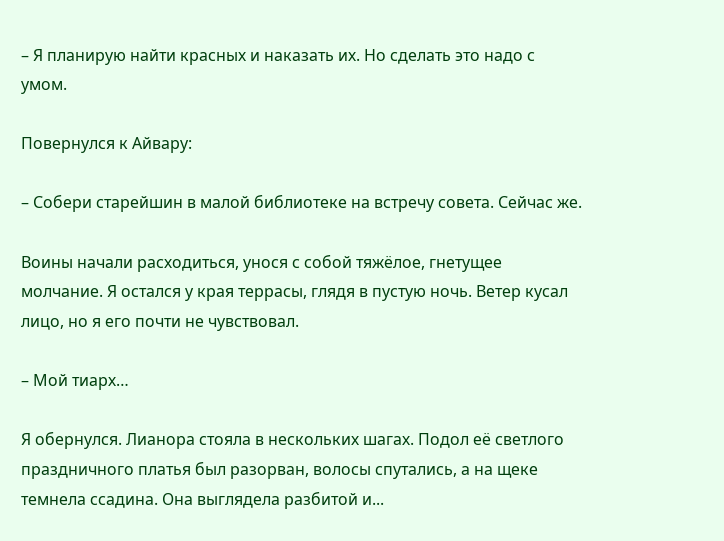– Я планирую найти красных и наказать их. Но сделать это надо с умом.

Повернулся к Айвару:

– Собери старейшин в малой библиотеке на встречу совета. Сейчас же.

Воины начали расходиться, унося с собой тяжёлое, гнетущее молчание. Я остался у края террасы, глядя в пустую ночь. Ветер кусал лицо, но я его почти не чувствовал.

– Мой тиарх…

Я обернулся. Лианора стояла в нескольких шагах. Подол её светлого праздничного платья был разорван, волосы спутались, а на щеке темнела ссадина. Она выглядела разбитой и...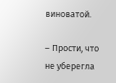виноватой.

– Прости, что не уберегла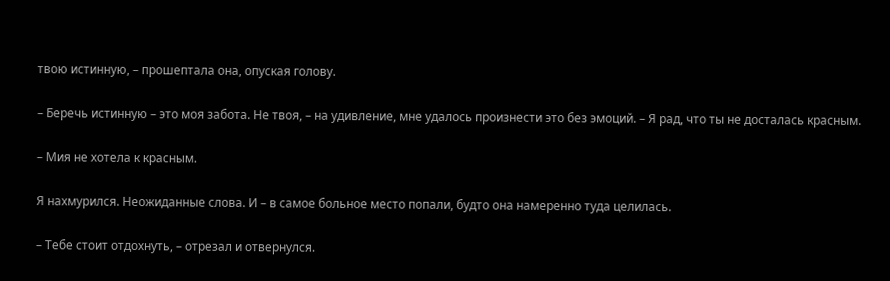твою истинную, – прошептала она, опуская голову.

– Беречь истинную – это моя забота. Не твоя, – на удивление, мне удалось произнести это без эмоций. – Я рад, что ты не досталась красным.

– Мия не хотела к красным.

Я нахмурился. Неожиданные слова. И – в самое больное место попали, будто она намеренно туда целилась.

– Тебе стоит отдохнуть, – отрезал и отвернулся.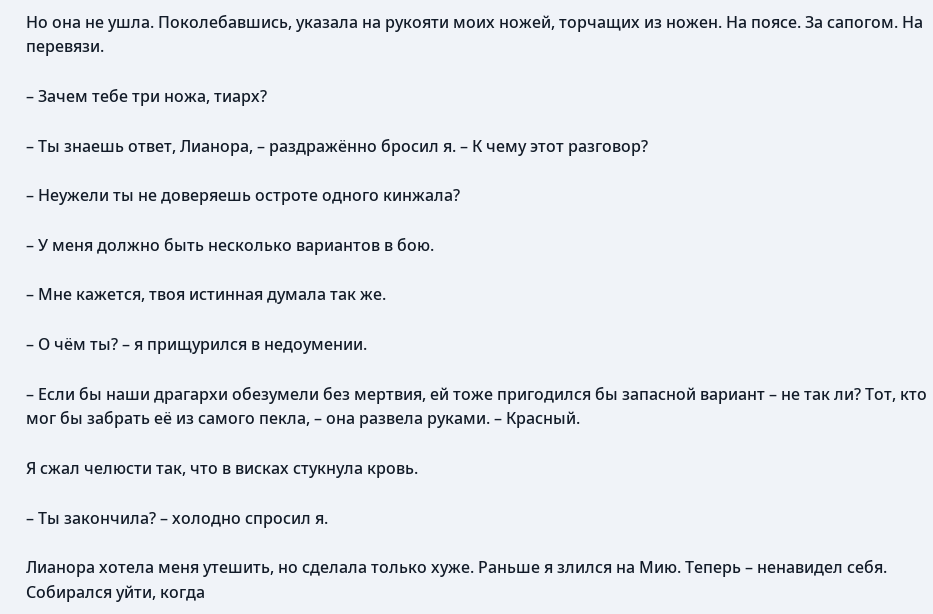Но она не ушла. Поколебавшись, указала на рукояти моих ножей, торчащих из ножен. На поясе. За сапогом. На перевязи.

– Зачем тебе три ножа, тиарх?

– Ты знаешь ответ, Лианора, – раздражённо бросил я. – К чему этот разговор?

– Неужели ты не доверяешь остроте одного кинжала?

– У меня должно быть несколько вариантов в бою.

– Мне кажется, твоя истинная думала так же.

– О чём ты? – я прищурился в недоумении.

– Если бы наши драгархи обезумели без мертвия, ей тоже пригодился бы запасной вариант – не так ли? Тот, кто мог бы забрать её из самого пекла, – она развела руками. – Красный.

Я сжал челюсти так, что в висках стукнула кровь.

– Ты закончила? – холодно спросил я.

Лианора хотела меня утешить, но сделала только хуже. Раньше я злился на Мию. Теперь – ненавидел себя. Собирался уйти, когда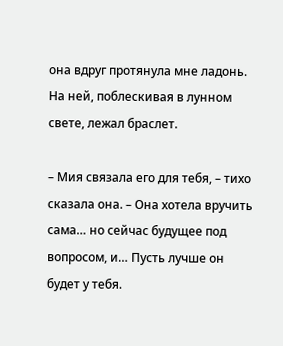она вдруг протянула мне ладонь. На ней, поблескивая в лунном свете, лежал браслет.

– Мия связала его для тебя, – тихо сказала она. – Она хотела вручить сама… но сейчас будущее под вопросом, и… Пусть лучше он будет у тебя.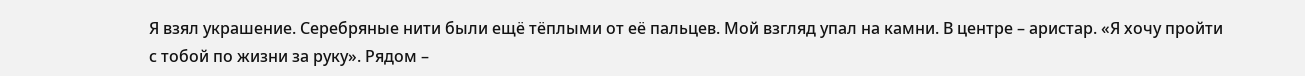Я взял украшение. Серебряные нити были ещё тёплыми от её пальцев. Мой взгляд упал на камни. В центре – аристар. «Я хочу пройти с тобой по жизни за руку». Рядом –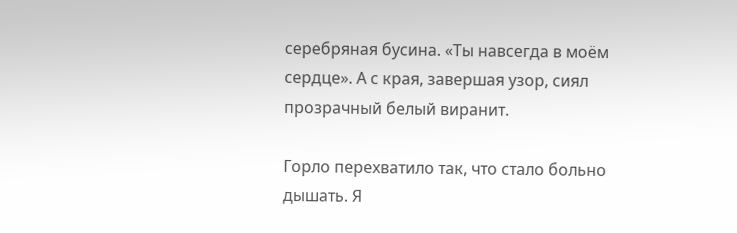серебряная бусина. «Ты навсегда в моём сердце». А с края, завершая узор, сиял прозрачный белый виранит.

Горло перехватило так, что стало больно дышать. Я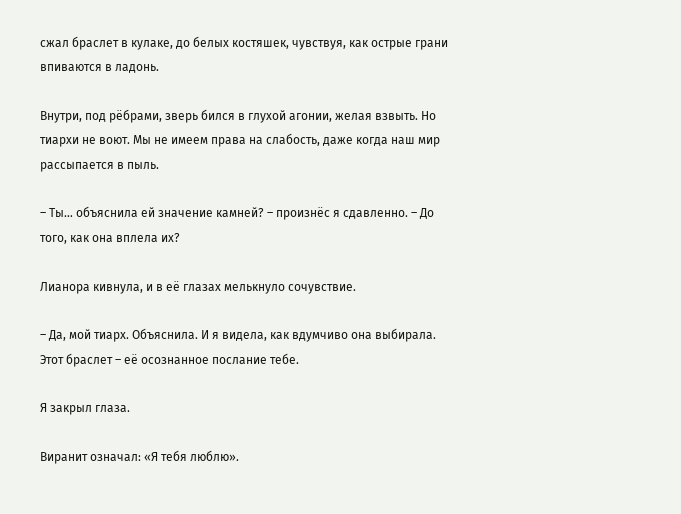сжал браслет в кулаке, до белых костяшек, чувствуя, как острые грани впиваются в ладонь.

Внутри, под рёбрами, зверь бился в глухой агонии, желая взвыть. Но тиархи не воют. Мы не имеем права на слабость, даже когда наш мир рассыпается в пыль.

– Ты… объяснила ей значение камней? – произнёс я сдавленно. – До того, как она вплела их?

Лианора кивнула, и в её глазах мелькнуло сочувствие.

– Да, мой тиарх. Объяснила. И я видела, как вдумчиво она выбирала. Этот браслет – её осознанное послание тебе.

Я закрыл глаза.

Виранит означал: «Я тебя люблю».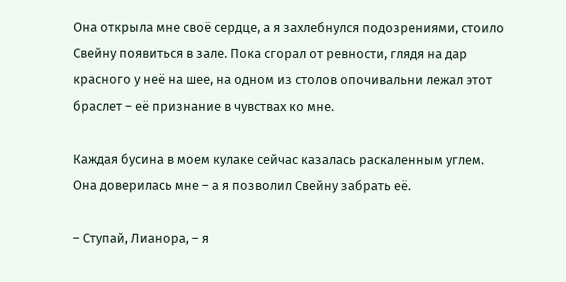Она открыла мне своё сердце, а я захлебнулся подозрениями, стоило Свейну появиться в зале. Пока сгорал от ревности, глядя на дар красного у неё на шее, на одном из столов опочивальни лежал этот браслет – её признание в чувствах ко мне.

Каждая бусина в моем кулаке сейчас казалась раскаленным углем. Она доверилась мне – а я позволил Свейну забрать её.

– Ступай, Лианора, – я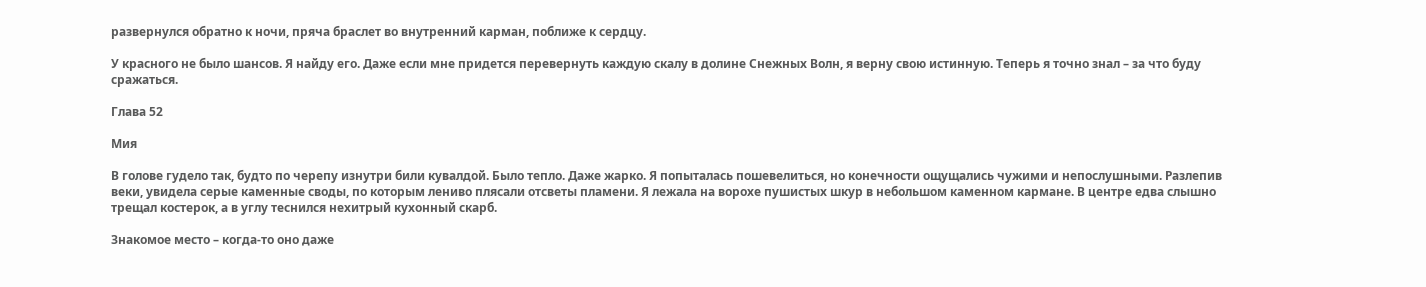развернулся обратно к ночи, пряча браслет во внутренний карман, поближе к сердцу.

У красного не было шансов. Я найду его. Даже если мне придется перевернуть каждую скалу в долине Снежных Волн, я верну свою истинную. Теперь я точно знал – за что буду сражаться.

Глава 52

Мия

В голове гудело так, будто по черепу изнутри били кувалдой. Было тепло. Даже жарко. Я попыталась пошевелиться, но конечности ощущались чужими и непослушными. Разлепив веки, увидела серые каменные своды, по которым лениво плясали отсветы пламени. Я лежала на ворохе пушистых шкур в небольшом каменном кармане. В центре едва слышно трещал костерок, а в углу теснился нехитрый кухонный скарб.

Знакомое место – когда-то оно даже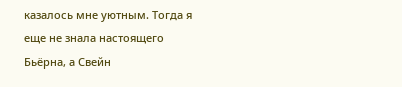казалось мне уютным. Тогда я еще не знала настоящего Бьёрна, а Свейн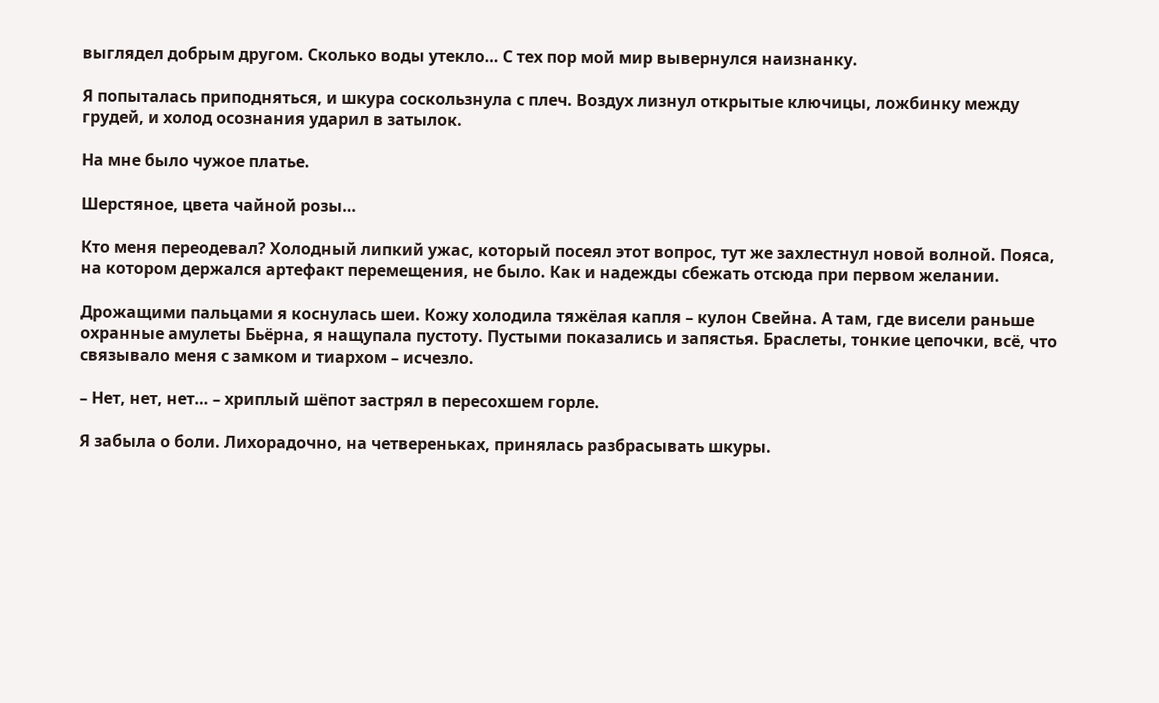выглядел добрым другом. Сколько воды утекло… С тех пор мой мир вывернулся наизнанку.

Я попыталась приподняться, и шкура соскользнула с плеч. Воздух лизнул открытые ключицы, ложбинку между грудей, и холод осознания ударил в затылок.

На мне было чужое платье.

Шерстяное, цвета чайной розы…

Кто меня переодевал? Холодный липкий ужас, который посеял этот вопрос, тут же захлестнул новой волной. Пояса, на котором держался артефакт перемещения, не было. Как и надежды сбежать отсюда при первом желании.

Дрожащими пальцами я коснулась шеи. Кожу холодила тяжёлая капля – кулон Свейна. А там, где висели раньше охранные амулеты Бьёрна, я нащупала пустоту. Пустыми показались и запястья. Браслеты, тонкие цепочки, всё, что связывало меня с замком и тиархом – исчезло.

– Нет, нет, нет… – хриплый шёпот застрял в пересохшем горле.

Я забыла о боли. Лихорадочно, на четвереньках, принялась разбрасывать шкуры.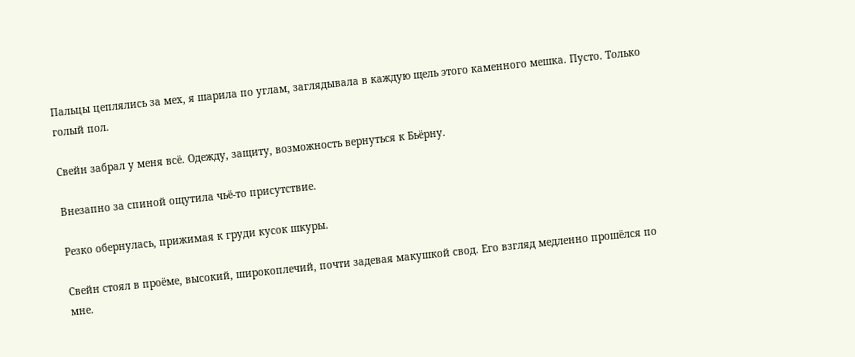Пальцы цеплялись за мех, я шарила по углам, заглядывала в каждую щель этого каменного мешка. Пусто. Только голый пол.

Свейн забрал у меня всё. Одежду, защиту, возможность вернуться к Бьёрну.

Внезапно за спиной ощутила чьё-то присутствие.

Резко обернулась, прижимая к груди кусок шкуры.

Свейн стоял в проёме, высокий, широкоплечий, почти задевая макушкой свод. Его взгляд медленно прошёлся по мне.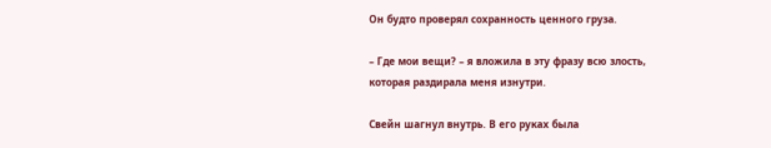Он будто проверял сохранность ценного груза.

– Где мои вещи? – я вложила в эту фразу всю злость, которая раздирала меня изнутри.

Свейн шагнул внутрь. В его руках была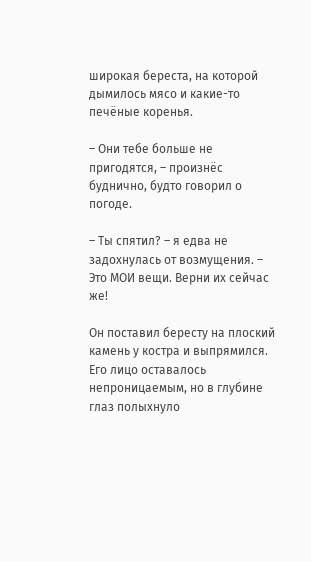широкая береста, на которой дымилось мясо и какие-то печёные коренья.

– Они тебе больше не пригодятся, – произнёс буднично, будто говорил о погоде.

– Ты спятил? – я едва не задохнулась от возмущения. – Это МОИ вещи. Верни их сейчас же!

Он поставил бересту на плоский камень у костра и выпрямился. Его лицо оставалось непроницаемым, но в глубине глаз полыхнуло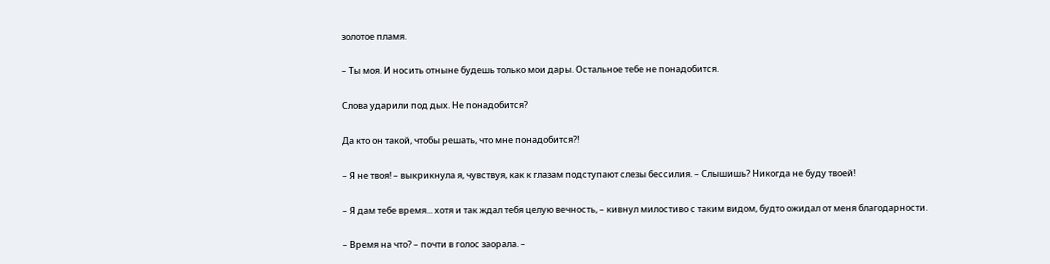золотое пламя.

– Ты моя. И носить отныне будешь только мои дары. Остальное тебе не понадобится.

Слова ударили под дых. Не понадобится?

Да кто он такой, чтобы решать, что мне понадобится?!

– Я не твоя! – выкрикнула я, чувствуя, как к глазам подступают слезы бессилия. – Слышишь? Никогда не буду твоей!

– Я дам тебе время... хотя и так ждал тебя целую вечность, – кивнул милостиво с таким видом, будто ожидал от меня благодарности.

– Время на что? – почти в голос заорала. –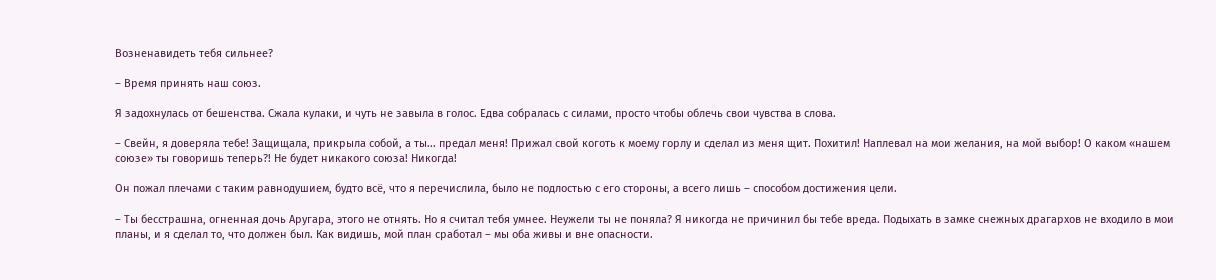Возненавидеть тебя сильнее?

– Время принять наш союз.

Я задохнулась от бешенства. Сжала кулаки, и чуть не завыла в голос. Едва собралась с силами, просто чтобы облечь свои чувства в слова.

– Свейн, я доверяла тебе! Защищала, прикрыла собой, а ты... предал меня! Прижал свой коготь к моему горлу и сделал из меня щит. Похитил! Наплевал на мои желания, на мой выбор! О каком «нашем союзе» ты говоришь теперь?! Не будет никакого союза! Никогда!

Он пожал плечами с таким равнодушием, будто всё, что я перечислила, было не подлостью с его стороны, а всего лишь – способом достижения цели.

– Ты бесстрашна, огненная дочь Аругара, этого не отнять. Но я считал тебя умнее. Неужели ты не поняла? Я никогда не причинил бы тебе вреда. Подыхать в замке снежных драгархов не входило в мои планы, и я сделал то, что должен был. Как видишь, мой план сработал – мы оба живы и вне опасности.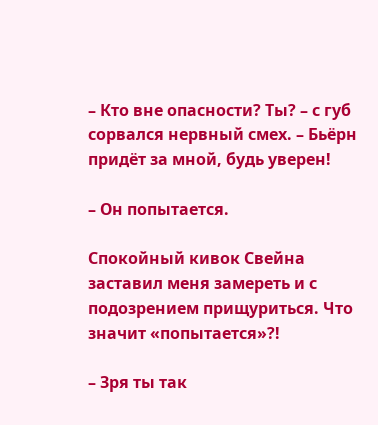– Кто вне опасности? Ты? – с губ сорвался нервный смех. – Бьёрн придёт за мной, будь уверен!

– Он попытается.

Спокойный кивок Свейна заставил меня замереть и с подозрением прищуриться. Что значит «попытается»?!

– Зря ты так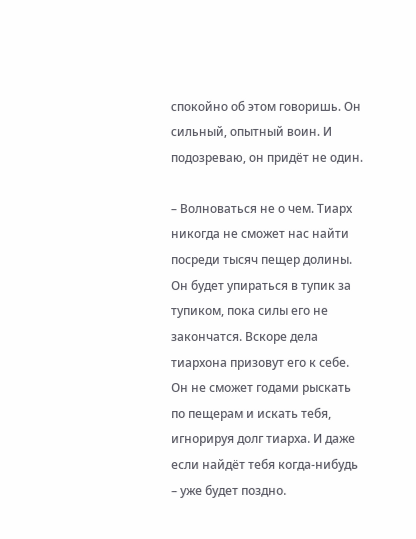спокойно об этом говоришь. Он сильный, опытный воин. И подозреваю, он придёт не один.

– Волноваться не о чем. Тиарх никогда не сможет нас найти посреди тысяч пещер долины. Он будет упираться в тупик за тупиком, пока силы его не закончатся. Вскоре дела тиархона призовут его к себе. Он не сможет годами рыскать по пещерам и искать тебя, игнорируя долг тиарха. И даже если найдёт тебя когда-нибудь – уже будет поздно.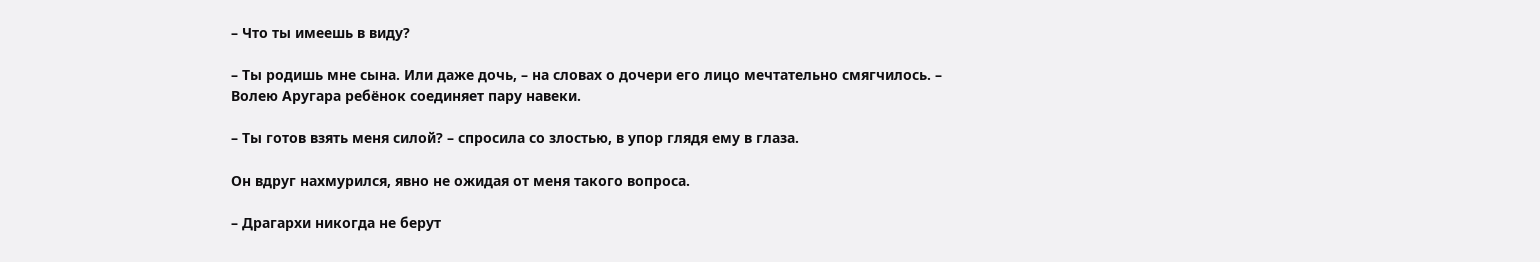– Что ты имеешь в виду?

– Ты родишь мне сына. Или даже дочь, – на словах о дочери его лицо мечтательно смягчилось. – Волею Аругара ребёнок соединяет пару навеки.

– Ты готов взять меня силой? – спросила со злостью, в упор глядя ему в глаза.

Он вдруг нахмурился, явно не ожидая от меня такого вопроса.

– Драгархи никогда не берут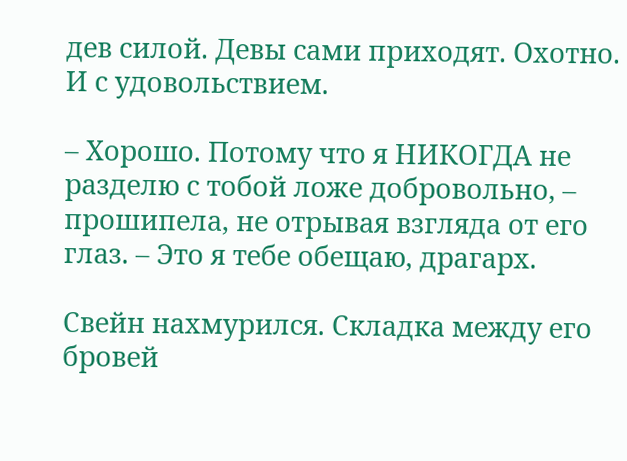дев силой. Девы сами приходят. Охотно. И с удовольствием.

– Хорошо. Потому что я НИКОГДА не разделю с тобой ложе добровольно, – прошипела, не отрывая взгляда от его глаз. – Это я тебе обещаю, драгарх.

Свейн нахмурился. Складка между его бровей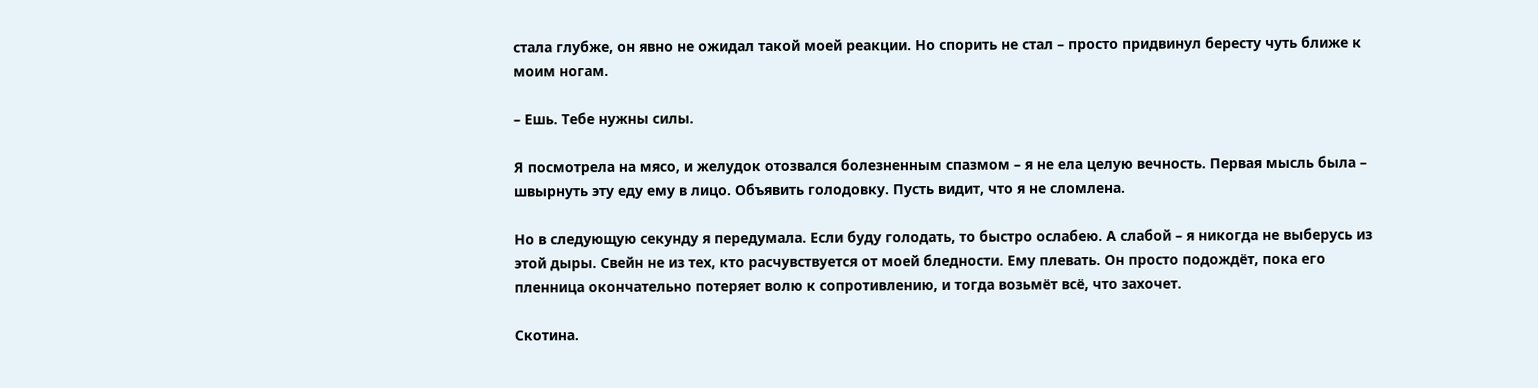стала глубже, он явно не ожидал такой моей реакции. Но спорить не стал – просто придвинул бересту чуть ближе к моим ногам.

– Ешь. Тебе нужны силы.

Я посмотрела на мясо, и желудок отозвался болезненным спазмом – я не ела целую вечность. Первая мысль была – швырнуть эту еду ему в лицо. Объявить голодовку. Пусть видит, что я не сломлена.

Но в следующую секунду я передумала. Если буду голодать, то быстро ослабею. А слабой – я никогда не выберусь из этой дыры. Свейн не из тех, кто расчувствуется от моей бледности. Ему плевать. Он просто подождёт, пока его пленница окончательно потеряет волю к сопротивлению, и тогда возьмёт всё, что захочет.

Скотина.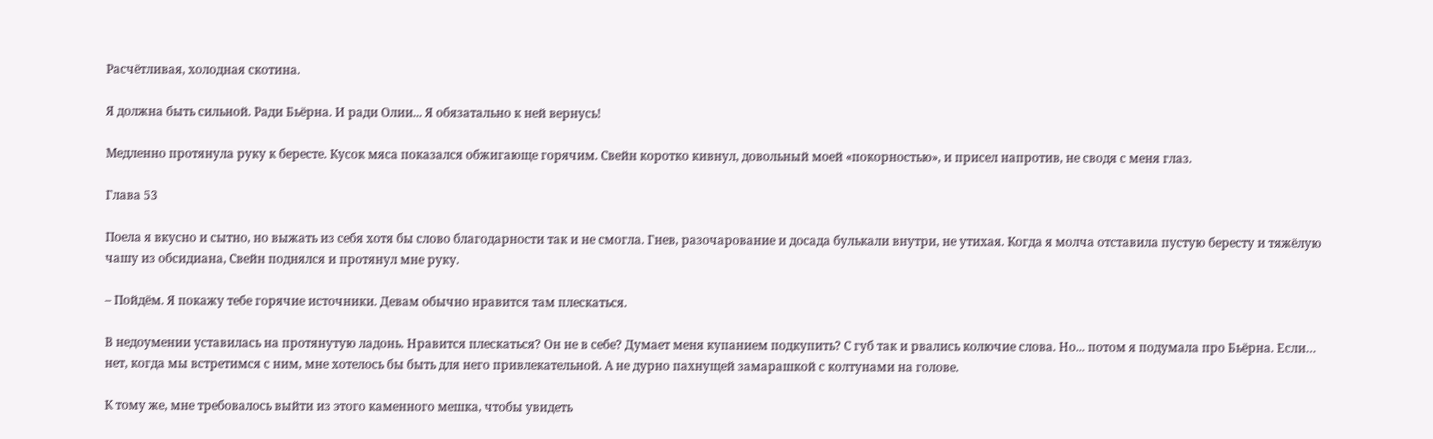Расчётливая, холодная скотина.

Я должна быть сильной. Ради Бьёрна. И ради Олии... Я обязатально к ней вернусь!

Медленно протянула руку к бересте. Кусок мяса показался обжигающе горячим. Свейн коротко кивнул, довольный моей «покорностью», и присел напротив, не сводя с меня глаз.

Глава 53

Поела я вкусно и сытно, но выжать из себя хотя бы слово благодарности так и не смогла. Гнев, разочарование и досада булькали внутри, не утихая. Когда я молча отставила пустую бересту и тяжёлую чашу из обсидиана, Свейн поднялся и протянул мне руку.

– Пойдём. Я покажу тебе горячие источники. Девам обычно нравится там плескаться.

В недоумении уставилась на протянутую ладонь. Нравится плескаться? Он не в себе? Думает меня купанием подкупить? С губ так и рвались колючие слова. Но... потом я подумала про Бьёрна. Если… нет, когда мы встретимся с ним, мне хотелось бы быть для него привлекательной. А не дурно пахнущей замарашкой с колтунами на голове.

К тому же, мне требовалось выйти из этого каменного мешка, чтобы увидеть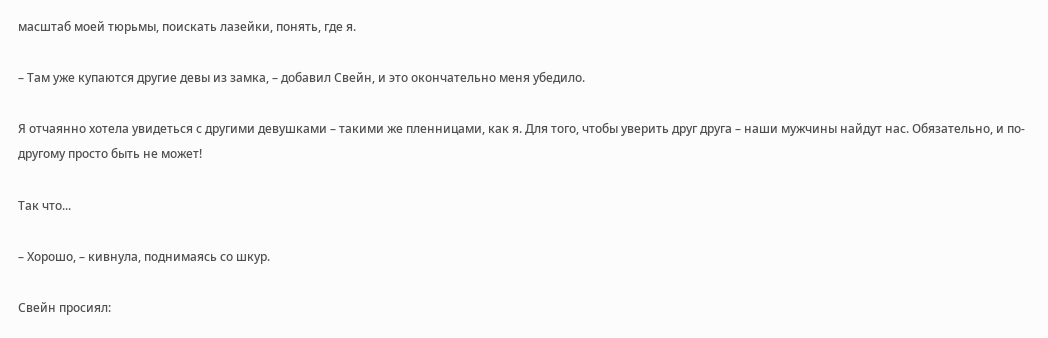масштаб моей тюрьмы, поискать лазейки, понять, где я.

– Там уже купаются другие девы из замка, – добавил Свейн, и это окончательно меня убедило.

Я отчаянно хотела увидеться с другими девушками – такими же пленницами, как я. Для того, чтобы уверить друг друга – наши мужчины найдут нас. Обязательно, и по-другому просто быть не может!

Так что...

– Хорошо, – кивнула, поднимаясь со шкур.

Свейн просиял: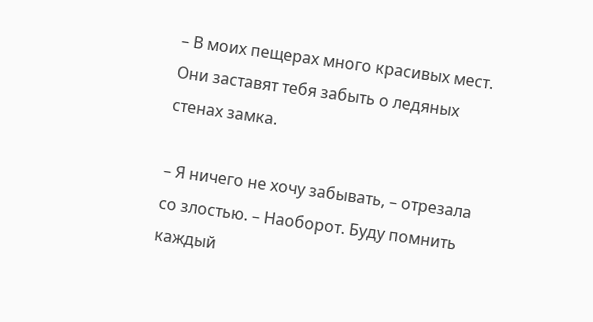– В моих пещерах много красивых мест. Они заставят тебя забыть о ледяных стенах замка.

– Я ничего не хочу забывать, – отрезала со злостью. – Наоборот. Буду помнить каждый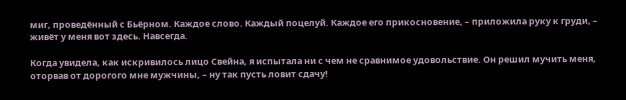миг, проведённый с Бьёрном. Каждое слово. Каждый поцелуй. Каждое его прикосновение, – приложила руку к груди, – живёт у меня вот здесь. Навсегда.

Когда увидела, как искривилось лицо Свейна, я испытала ни с чем не сравнимое удовольствие. Он решил мучить меня, оторвав от дорогого мне мужчины, – ну так пусть ловит сдачу!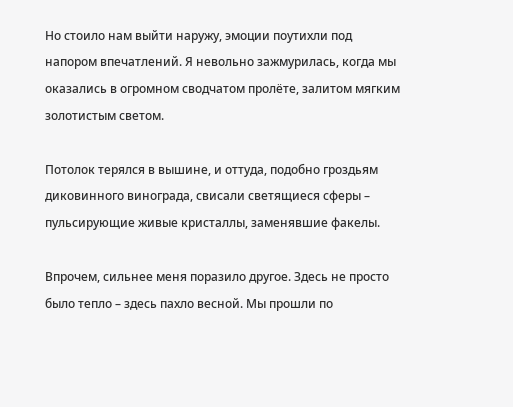Но стоило нам выйти наружу, эмоции поутихли под напором впечатлений. Я невольно зажмурилась, когда мы оказались в огромном сводчатом пролёте, залитом мягким золотистым светом.

Потолок терялся в вышине, и оттуда, подобно гроздьям диковинного винограда, свисали светящиеся сферы – пульсирующие живые кристаллы, заменявшие факелы.

Впрочем, сильнее меня поразило другое. Здесь не просто было тепло – здесь пахло весной. Мы прошли по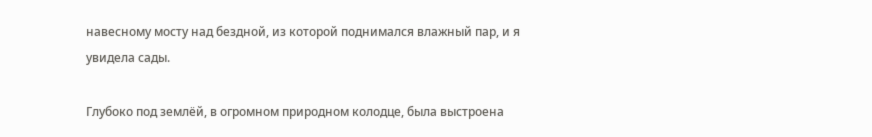навесному мосту над бездной, из которой поднимался влажный пар, и я увидела сады.

Глубоко под землёй, в огромном природном колодце, была выстроена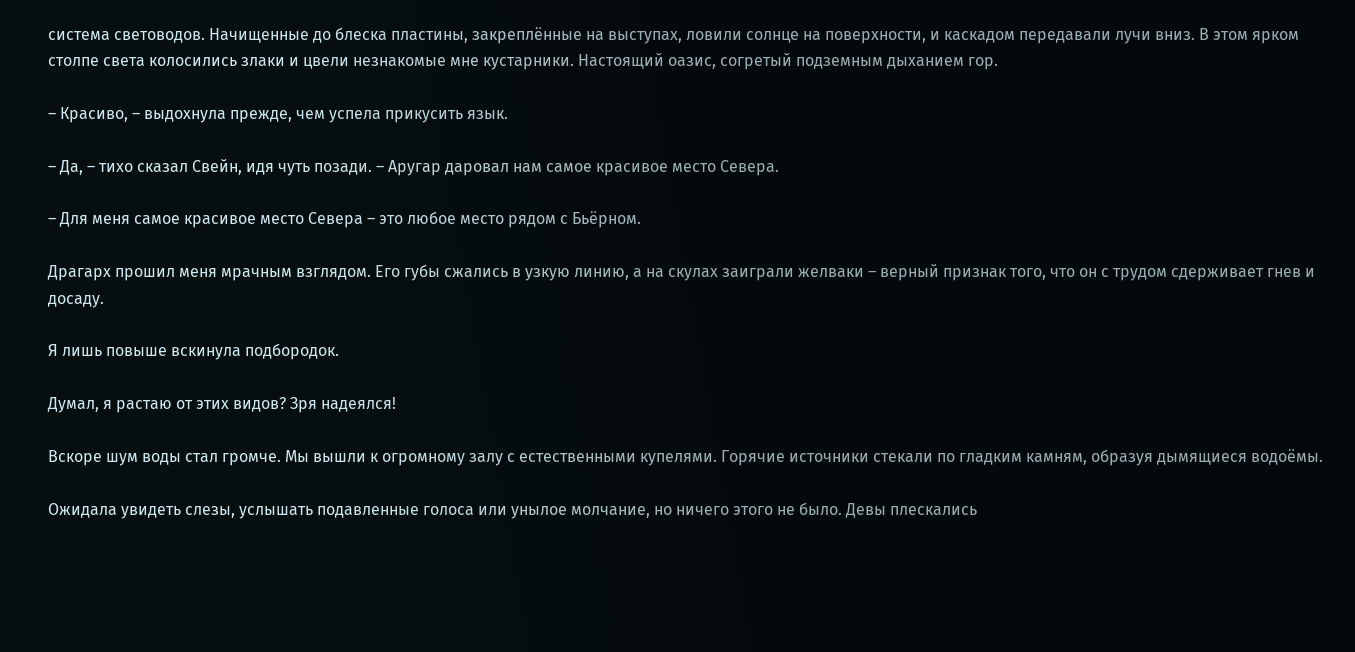система световодов. Начищенные до блеска пластины, закреплённые на выступах, ловили солнце на поверхности, и каскадом передавали лучи вниз. В этом ярком столпе света колосились злаки и цвели незнакомые мне кустарники. Настоящий оазис, согретый подземным дыханием гор.

– Красиво, – выдохнула прежде, чем успела прикусить язык.

– Да, – тихо сказал Свейн, идя чуть позади. – Аругар даровал нам самое красивое место Севера.

– Для меня самое красивое место Севера – это любое место рядом с Бьёрном.

Драгарх прошил меня мрачным взглядом. Его губы сжались в узкую линию, а на скулах заиграли желваки – верный признак того, что он с трудом сдерживает гнев и досаду.

Я лишь повыше вскинула подбородок.

Думал, я растаю от этих видов? Зря надеялся!

Вскоре шум воды стал громче. Мы вышли к огромному залу с естественными купелями. Горячие источники стекали по гладким камням, образуя дымящиеся водоёмы.

Ожидала увидеть слезы, услышать подавленные голоса или унылое молчание, но ничего этого не было. Девы плескались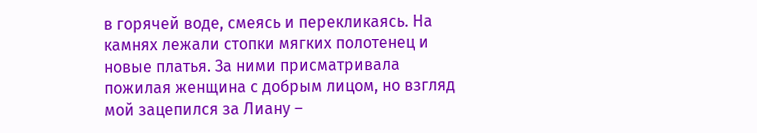в горячей воде, смеясь и перекликаясь. На камнях лежали стопки мягких полотенец и новые платья. За ними присматривала пожилая женщина с добрым лицом, но взгляд мой зацепился за Лиану –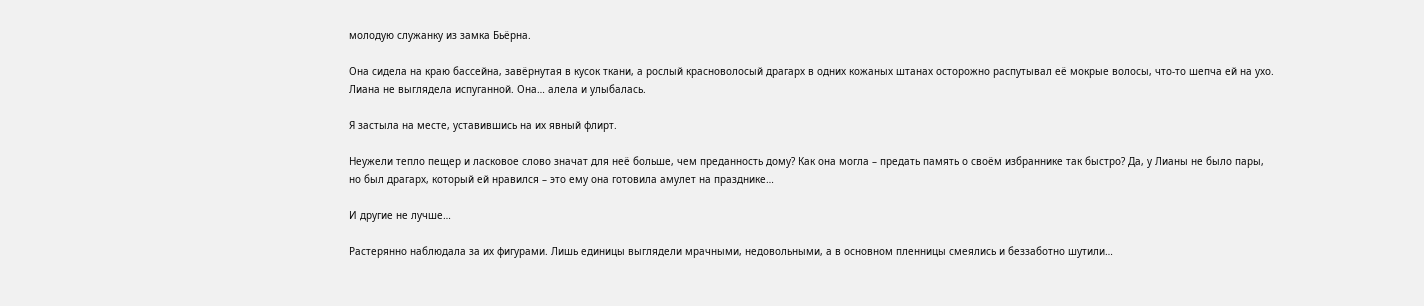молодую служанку из замка Бьёрна.

Она сидела на краю бассейна, завёрнутая в кусок ткани, а рослый красноволосый драгарх в одних кожаных штанах осторожно распутывал её мокрые волосы, что-то шепча ей на ухо. Лиана не выглядела испуганной. Она… алела и улыбалась.

Я застыла на месте, уставившись на их явный флирт.

Неужели тепло пещер и ласковое слово значат для неё больше, чем преданность дому? Как она могла – предать память о своём избраннике так быстро? Да, у Лианы не было пары, но был драгарх, который ей нравился – это ему она готовила амулет на празднике…

И другие не лучше…

Растерянно наблюдала за их фигурами. Лишь единицы выглядели мрачными, недовольными, а в основном пленницы смеялись и беззаботно шутили…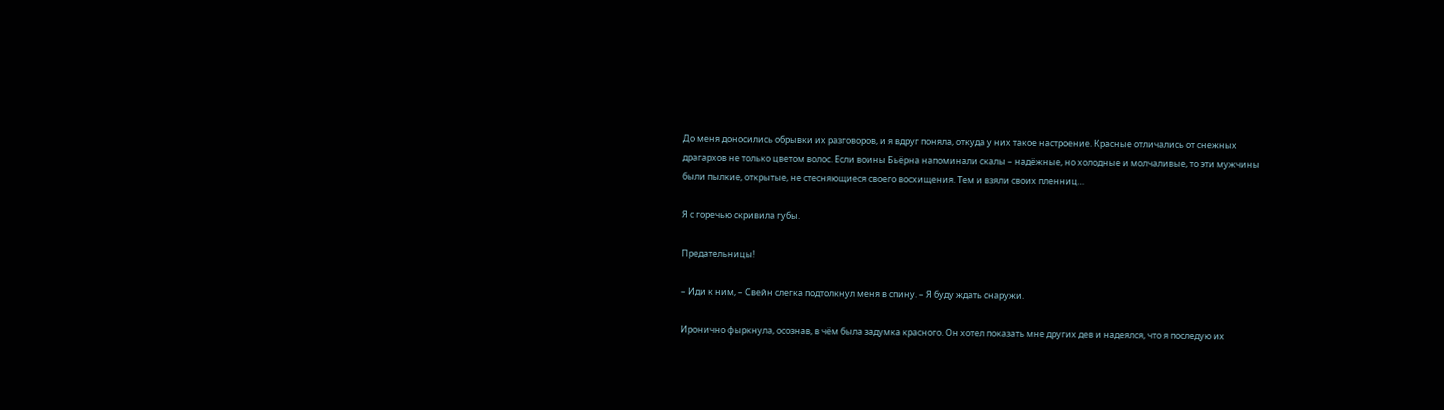До меня доносились обрывки их разговоров, и я вдруг поняла, откуда у них такое настроение. Красные отличались от снежных драгархов не только цветом волос. Если воины Бьёрна напоминали скалы – надёжные, но холодные и молчаливые, то эти мужчины были пылкие, открытые, не стесняющиеся своего восхищения. Тем и взяли своих пленниц…

Я с горечью скривила губы.

Предательницы!

– Иди к ним, – Свейн слегка подтолкнул меня в спину. – Я буду ждать снаружи.

Иронично фыркнула, осознав, в чём была задумка красного. Он хотел показать мне других дев и надеялся, что я последую их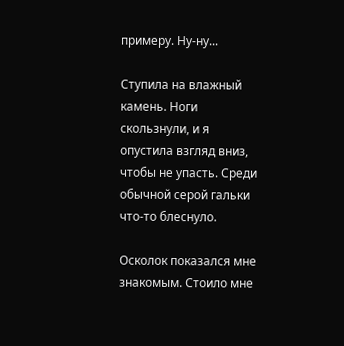примеру. Ну-ну...

Ступила на влажный камень. Ноги скользнули, и я опустила взгляд вниз, чтобы не упасть. Среди обычной серой гальки что-то блеснуло.

Осколок показался мне знакомым. Стоило мне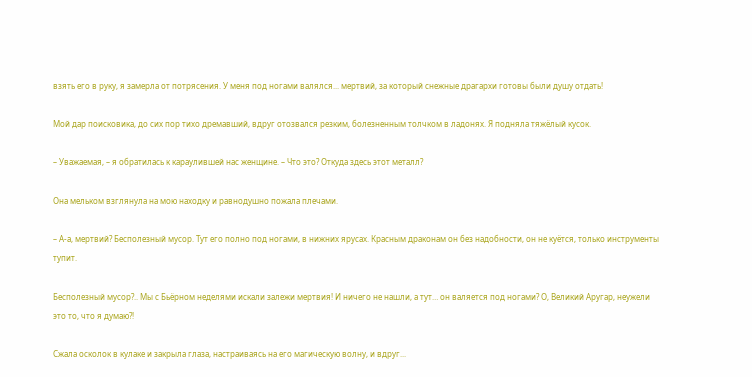взять его в руку, я замерла от потрясения. У меня под ногами валялся... мертвий, за который снежные драгархи готовы были душу отдать!

Мой дар поисковика, до сих пор тихо дремавший, вдруг отозвался резким, болезненным толчком в ладонях. Я подняла тяжёлый кусок.

– Уважаемая, – я обратилась к караулившей нас женщине. – Что это? Откуда здесь этот металл?

Она мельком взглянула на мою находку и равнодушно пожала плечами.

– А-а, мертвий? Бесполезный мусор. Тут его полно под ногами, в нижних ярусах. Красным драконам он без надобности, он не куётся, только инструменты тупит.

Бесполезный мусор?.. Мы с Бьёрном неделями искали залежи мертвия! И ничего не нашли, а тут… он валяется под ногами? О, Великий Аругар, неужели это то, что я думаю?!

Сжала осколок в кулаке и закрыла глаза, настраиваясь на его магическую волну, и вдруг...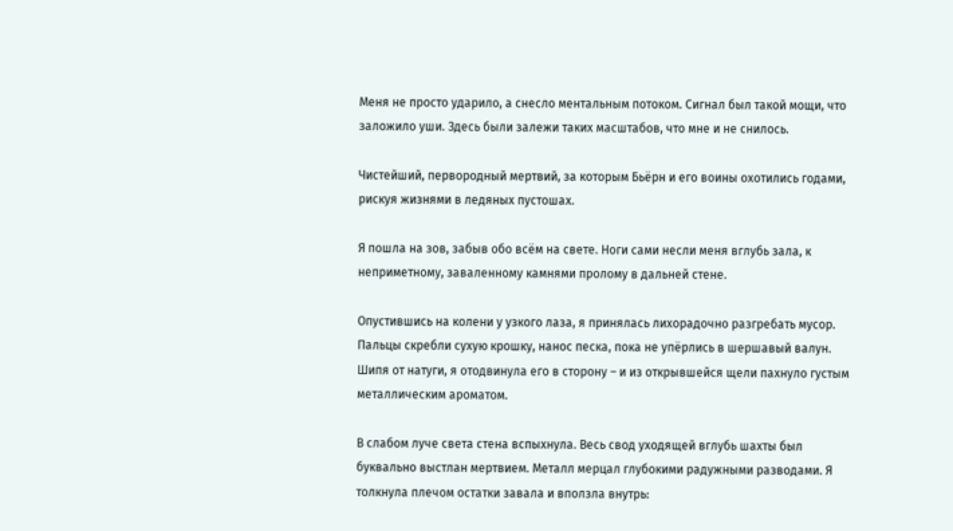Меня не просто ударило, а снесло ментальным потоком. Сигнал был такой мощи, что заложило уши. Здесь были залежи таких масштабов, что мне и не снилось.

Чистейший, первородный мертвий, за которым Бьёрн и его воины охотились годами, рискуя жизнями в ледяных пустошах.

Я пошла на зов, забыв обо всём на свете. Ноги сами несли меня вглубь зала, к неприметному, заваленному камнями пролому в дальней стене.

Опустившись на колени у узкого лаза, я принялась лихорадочно разгребать мусор. Пальцы скребли сухую крошку, нанос песка, пока не упёрлись в шершавый валун. Шипя от натуги, я отодвинула его в сторону – и из открывшейся щели пахнуло густым металлическим ароматом.

В слабом луче света стена вспыхнула. Весь свод уходящей вглубь шахты был буквально выстлан мертвием. Металл мерцал глубокими радужными разводами. Я толкнула плечом остатки завала и вползла внутрь: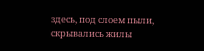здесь, под слоем пыли, скрывались жилы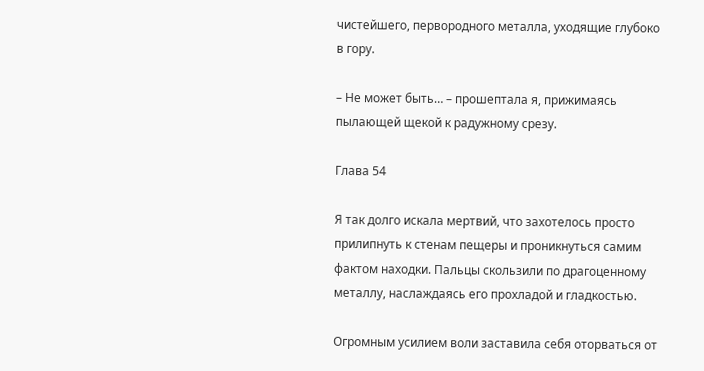чистейшего, первородного металла, уходящие глубоко в гору.

– Не может быть… – прошептала я, прижимаясь пылающей щекой к радужному срезу.

Глава 54

Я так долго искала мертвий, что захотелось просто прилипнуть к стенам пещеры и проникнуться самим фактом находки. Пальцы скользили по драгоценному металлу, наслаждаясь его прохладой и гладкостью.

Огромным усилием воли заставила себя оторваться от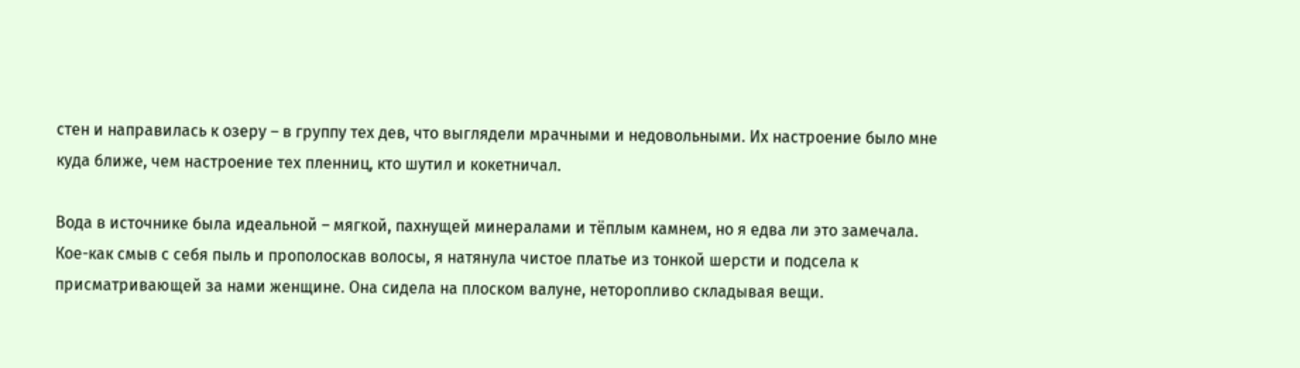стен и направилась к озеру – в группу тех дев, что выглядели мрачными и недовольными. Их настроение было мне куда ближе, чем настроение тех пленниц, кто шутил и кокетничал.

Вода в источнике была идеальной – мягкой, пахнущей минералами и тёплым камнем, но я едва ли это замечала. Кое-как смыв с себя пыль и прополоскав волосы, я натянула чистое платье из тонкой шерсти и подсела к присматривающей за нами женщине. Она сидела на плоском валуне, неторопливо складывая вещи.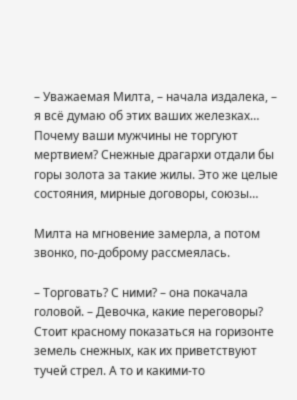– Уважаемая Милта, – начала издалека, – я всё думаю об этих ваших железках… Почему ваши мужчины не торгуют мертвием? Снежные драгархи отдали бы горы золота за такие жилы. Это же целые состояния, мирные договоры, союзы…

Милта на мгновение замерла, а потом звонко, по-доброму рассмеялась.

– Торговать? С ними? – она покачала головой. – Девочка, какие переговоры? Стоит красному показаться на горизонте земель снежных, как их приветствуют тучей стрел. А то и какими-то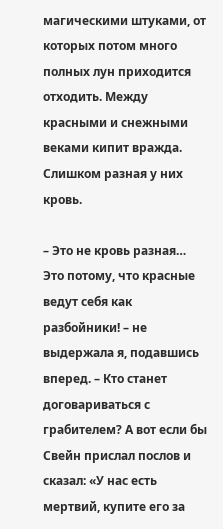магическими штуками, от которых потом много полных лун приходится отходить. Между красными и снежными веками кипит вражда. Слишком разная у них кровь.

– Это не кровь разная… Это потому, что красные ведут себя как разбойники! – не выдержала я, подавшись вперед. – Кто станет договариваться с грабителем? А вот если бы Свейн прислал послов и сказал: «У нас есть мертвий, купите его за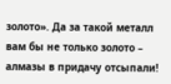золото». Да за такой металл вам бы не только золото – алмазы в придачу отсыпали!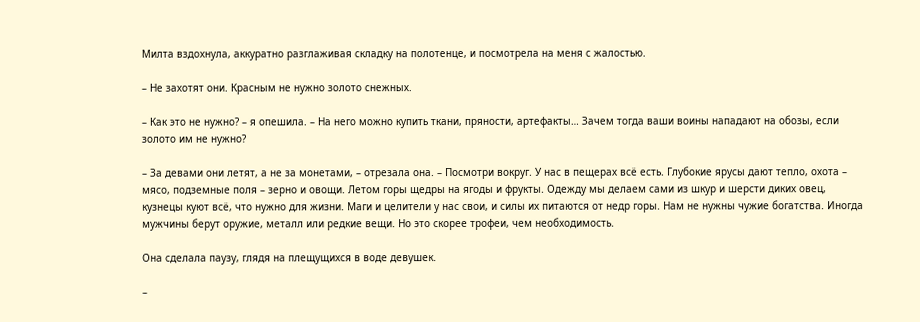Милта вздохнула, аккуратно разглаживая складку на полотенце, и посмотрела на меня с жалостью.

– Не захотят они. Красным не нужно золото снежных.

– Как это не нужно? – я опешила. – На него можно купить ткани, пряности, артефакты… Зачем тогда ваши воины нападают на обозы, если золото им не нужно?

– За девами они летят, а не за монетами, – отрезала она. – Посмотри вокруг. У нас в пещерах всё есть. Глубокие ярусы дают тепло, охота – мясо, подземные поля – зерно и овощи. Летом горы щедры на ягоды и фрукты. Одежду мы делаем сами из шкур и шерсти диких овец, кузнецы куют всё, что нужно для жизни. Маги и целители у нас свои, и силы их питаются от недр горы. Нам не нужны чужие богатства. Иногда мужчины берут оружие, металл или редкие вещи. Но это скорее трофеи, чем необходимость.

Она сделала паузу, глядя на плещущихся в воде девушек.

–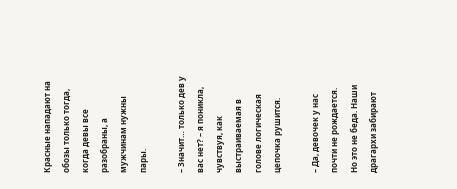Красные нападают на обозы только тогда, когда девы все разобраны, а мужчинам нужны пары.

– Значит… только дев у вас нет? – я поникла, чувствуя, как выстраиваемая в голове логическая цепочка рушится.

– Да, девочек у нас почти не рождается. Но это не беда. Наши драгархи забирают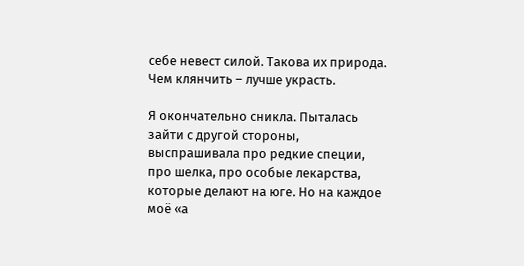себе невест силой. Такова их природа. Чем клянчить – лучше украсть.

Я окончательно сникла. Пыталась зайти с другой стороны, выспрашивала про редкие специи, про шелка, про особые лекарства, которые делают на юге. Но на каждое моё «а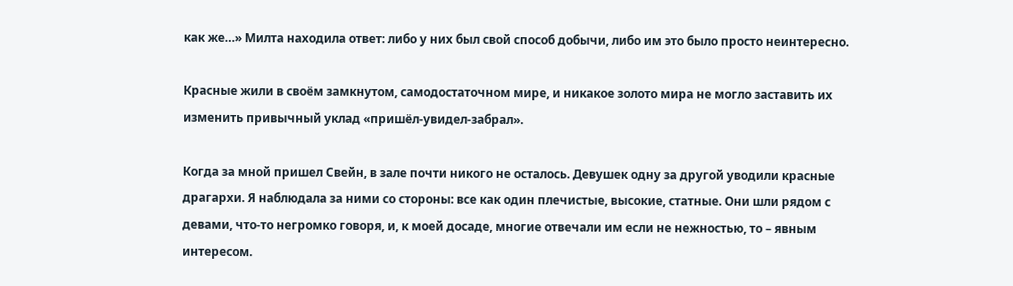как же…» Милта находила ответ: либо у них был свой способ добычи, либо им это было просто неинтересно.

Красные жили в своём замкнутом, самодостаточном мире, и никакое золото мира не могло заставить их изменить привычный уклад «пришёл-увидел-забрал».

Когда за мной пришел Свейн, в зале почти никого не осталось. Девушек одну за другой уводили красные драгархи. Я наблюдала за ними со стороны: все как один плечистые, высокие, статные. Они шли рядом с девами, что-то негромко говоря, и, к моей досаде, многие отвечали им если не нежностью, то – явным интересом.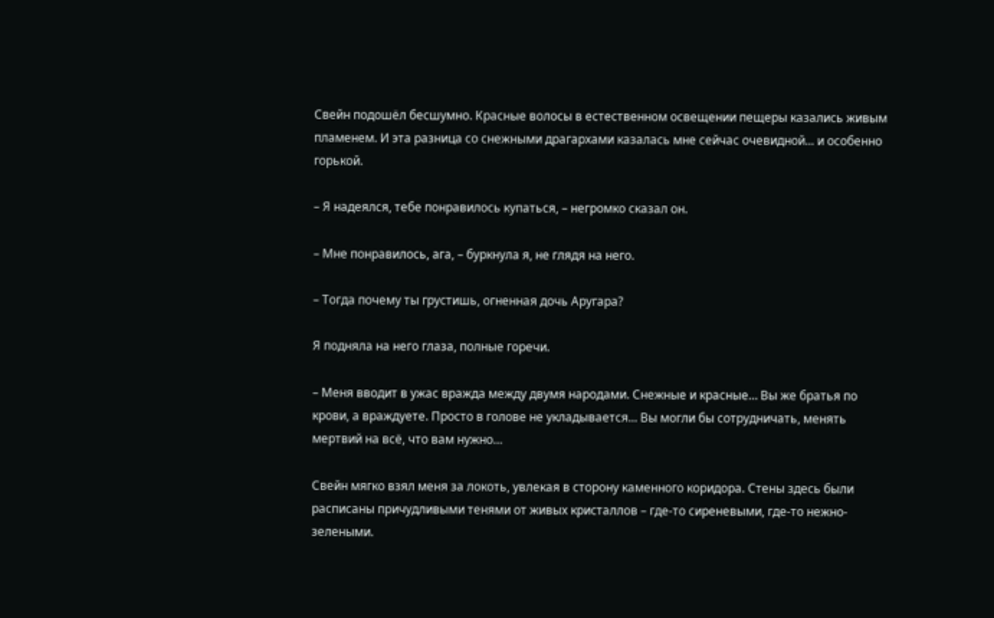Свейн подошёл бесшумно. Красные волосы в естественном освещении пещеры казались живым пламенем. И эта разница со снежными драгархами казалась мне сейчас очевидной... и особенно горькой.

– Я надеялся, тебе понравилось купаться, – негромко сказал он.

– Мне понравилось, ага, – буркнула я, не глядя на него.

– Тогда почему ты грустишь, огненная дочь Аругара?

Я подняла на него глаза, полные горечи.

– Меня вводит в ужас вражда между двумя народами. Снежные и красные… Вы же братья по крови, а враждуете. Просто в голове не укладывается... Вы могли бы сотрудничать, менять мертвий на всё, что вам нужно…

Свейн мягко взял меня за локоть, увлекая в сторону каменного коридора. Стены здесь были расписаны причудливыми тенями от живых кристаллов – где-то сиреневыми, где-то нежно-зелеными.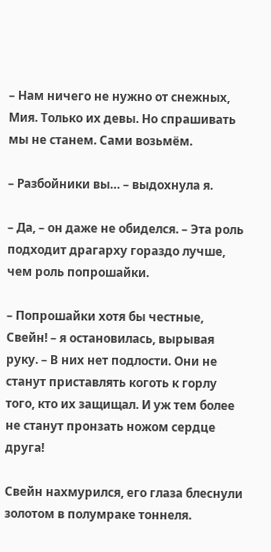– Нам ничего не нужно от снежных, Мия. Только их девы. Но спрашивать мы не станем. Сами возьмём.

– Разбойники вы… – выдохнула я.

– Да, – он даже не обиделся. – Эта роль подходит драгарху гораздо лучше, чем роль попрошайки.

– Попрошайки хотя бы честные, Свейн! – я остановилась, вырывая руку. – В них нет подлости. Они не станут приставлять коготь к горлу того, кто их защищал. И уж тем более не станут пронзать ножом сердце друга!

Свейн нахмурился, его глаза блеснули золотом в полумраке тоннеля.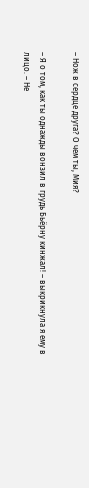– Нож в сердце друга? О чем ты, Мия?

– Я о том, как ты однажды вонзил в грудь Бьёрну кинжал! – выкрикнула я ему в лицо. – Не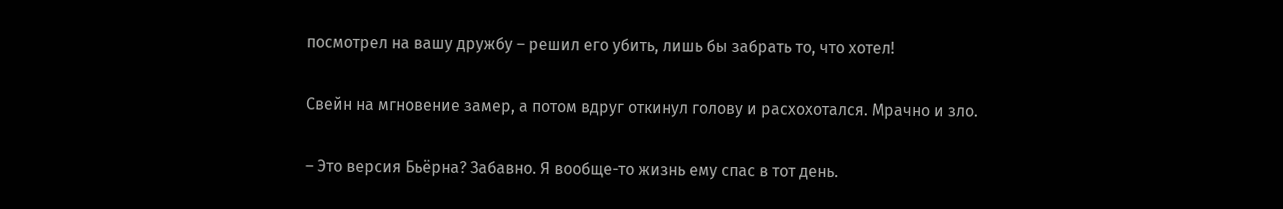посмотрел на вашу дружбу – решил его убить, лишь бы забрать то, что хотел!

Свейн на мгновение замер, а потом вдруг откинул голову и расхохотался. Мрачно и зло.

– Это версия Бьёрна? Забавно. Я вообще-то жизнь ему спас в тот день.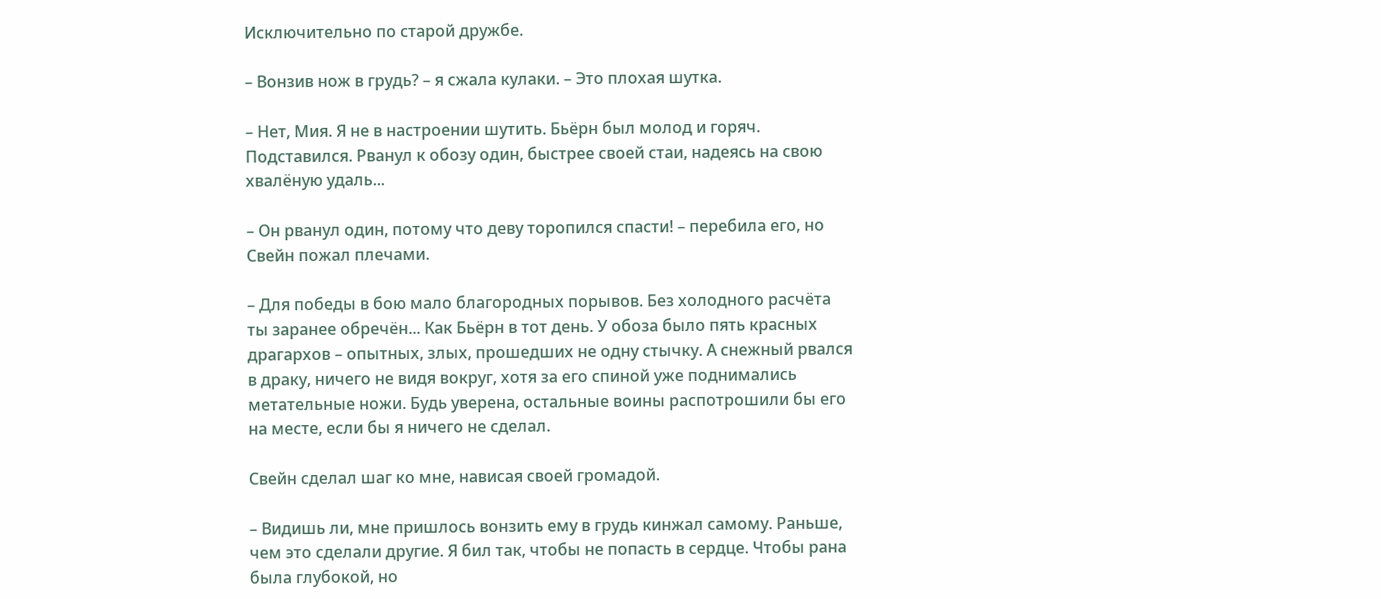Исключительно по старой дружбе.

– Вонзив нож в грудь? – я сжала кулаки. – Это плохая шутка.

– Нет, Мия. Я не в настроении шутить. Бьёрн был молод и горяч. Подставился. Рванул к обозу один, быстрее своей стаи, надеясь на свою хвалёную удаль...

– Он рванул один, потому что деву торопился спасти! – перебила его, но Свейн пожал плечами.

– Для победы в бою мало благородных порывов. Без холодного расчёта ты заранее обречён... Как Бьёрн в тот день. У обоза было пять красных драгархов – опытных, злых, прошедших не одну стычку. А снежный рвался в драку, ничего не видя вокруг, хотя за его спиной уже поднимались метательные ножи. Будь уверена, остальные воины распотрошили бы его на месте, если бы я ничего не сделал.

Свейн сделал шаг ко мне, нависая своей громадой.

– Видишь ли, мне пришлось вонзить ему в грудь кинжал самому. Раньше, чем это сделали другие. Я бил так, чтобы не попасть в сердце. Чтобы рана была глубокой, но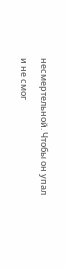несмертельной. Чтобы он упал и не смог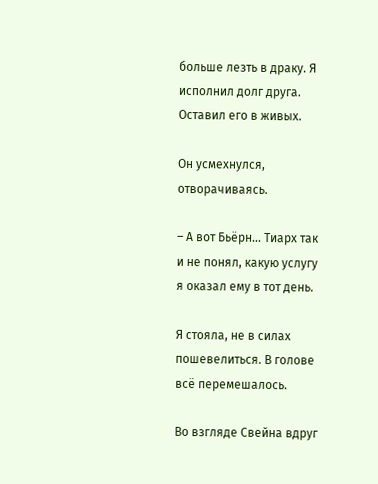больше лезть в драку. Я исполнил долг друга. Оставил его в живых.

Он усмехнулся, отворачиваясь.

– А вот Бьёрн… Тиарх так и не понял, какую услугу я оказал ему в тот день.

Я стояла, не в силах пошевелиться. В голове всё перемешалось.

Во взгляде Свейна вдруг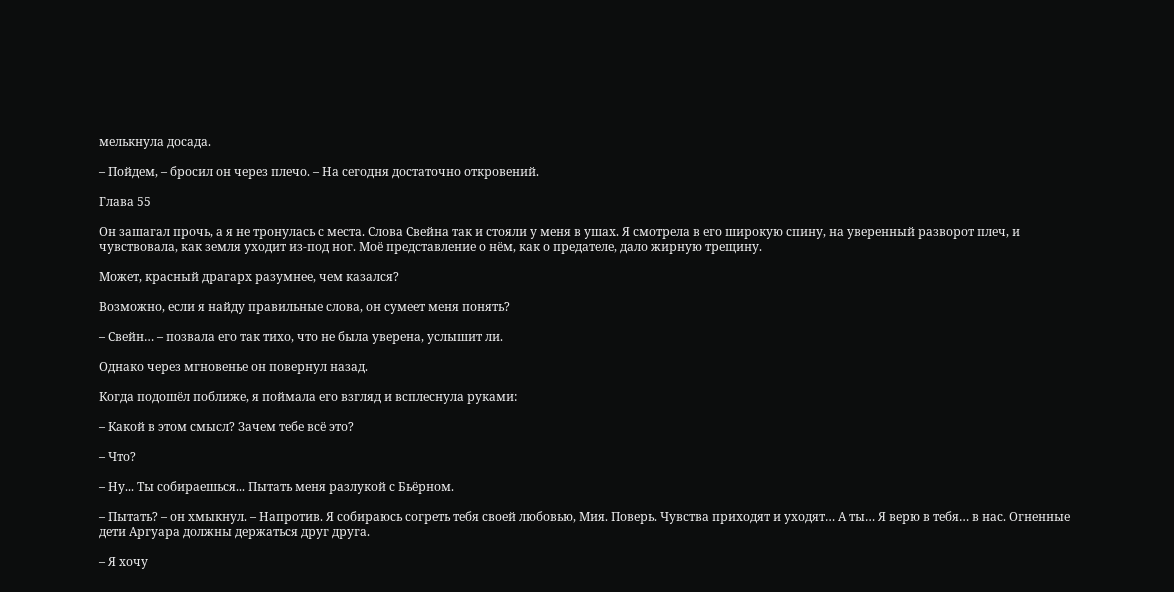мелькнула досада.

– Пойдем, – бросил он через плечо. – На сегодня достаточно откровений.

Глава 55

Он зашагал прочь, а я не тронулась с места. Слова Свейна так и стояли у меня в ушах. Я смотрела в его широкую спину, на уверенный разворот плеч, и чувствовала, как земля уходит из-под ног. Моё представление о нём, как о предателе, дало жирную трещину.

Может, красный драгарх разумнее, чем казался?

Возможно, если я найду правильные слова, он сумеет меня понять?

– Свейн… – позвала его так тихо, что не была уверена, услышит ли.

Однако через мгновенье он повернул назад.

Когда подошёл поближе, я поймала его взгляд и всплеснула руками:

– Какой в этом смысл? Зачем тебе всё это?

– Что?

– Ну... Ты собираешься... Пытать меня разлукой с Бьёрном.

– Пытать? – он хмыкнул. – Напротив. Я собираюсь согреть тебя своей любовью, Мия. Поверь. Чувства приходят и уходят… А ты… Я верю в тебя… в нас. Огненные дети Аргуара должны держаться друг друга.

– Я хочу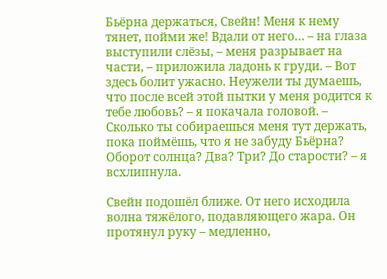Бьёрна держаться, Свейн! Меня к нему тянет, пойми же! Вдали от него… – на глаза выступили слёзы, – меня разрывает на части, – приложила ладонь к груди. – Вот здесь болит ужасно. Неужели ты думаешь, что после всей этой пытки у меня родится к тебе любовь? – я покачала головой. – Сколько ты собираешься меня тут держать, пока поймёшь, что я не забуду Бьёрна? Оборот солнца? Два? Три? До старости? – я всхлипнула.

Свейн подошёл ближе. От него исходила волна тяжёлого, подавляющего жара. Он протянул руку – медленно,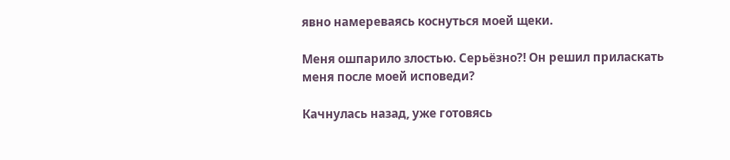явно намереваясь коснуться моей щеки.

Меня ошпарило злостью. Серьёзно?! Он решил приласкать меня после моей исповеди?

Качнулась назад, уже готовясь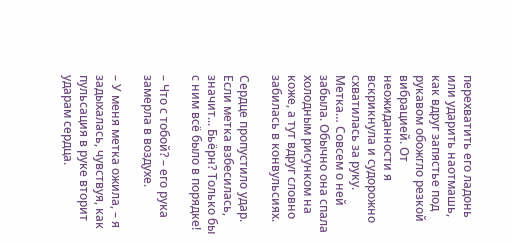перехватить его ладонь или ударить наотмашь, как вдруг запястье под рукавом обожгло резкой вибрацией. От неожиданности я вскрикнула и судорожно схватилась за руку. Метка… Совсем о ней забыла. Обычно она спала холодным рисунком на коже, а тут вдруг словно забилась в конвульсиях.

Сердце пропустило удар. Если метка взбесилась, значит... Бьёрн? Только бы с ним всё было в порядке!

– Что с тобой? – его рука замерла в воздухе.

– У меня метка ожила, – я задыхалась, чувствуя, как пульсация в руке вторит ударам сердца.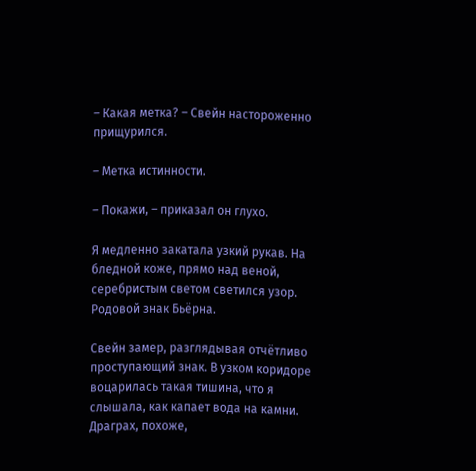– Какая метка? – Свейн настороженно прищурился.

– Метка истинности.

– Покажи, – приказал он глухо.

Я медленно закатала узкий рукав. На бледной коже, прямо над веной, серебристым светом светился узор. Родовой знак Бьёрна.

Свейн замер, разглядывая отчётливо проступающий знак. В узком коридоре воцарилась такая тишина, что я слышала, как капает вода на камни. Драграх, похоже,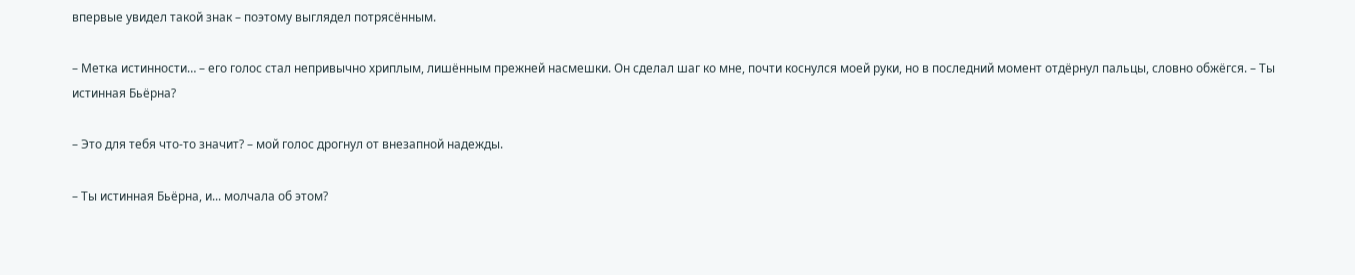впервые увидел такой знак – поэтому выглядел потрясённым.

– Метка истинности… – его голос стал непривычно хриплым, лишённым прежней насмешки. Он сделал шаг ко мне, почти коснулся моей руки, но в последний момент отдёрнул пальцы, словно обжёгся. – Ты истинная Бьёрна?

– Это для тебя что-то значит? – мой голос дрогнул от внезапной надежды.

– Ты истинная Бьёрна, и... молчала об этом?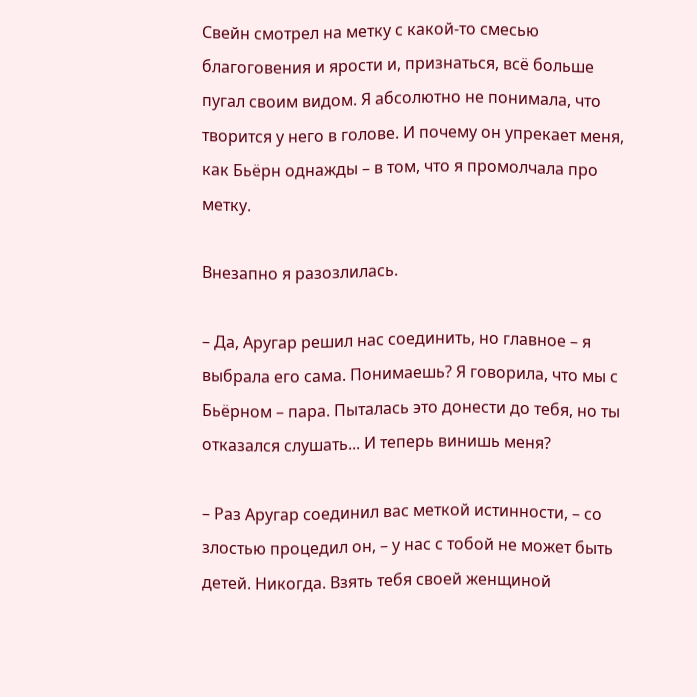Свейн смотрел на метку с какой-то смесью благоговения и ярости и, признаться, всё больше пугал своим видом. Я абсолютно не понимала, что творится у него в голове. И почему он упрекает меня, как Бьёрн однажды – в том, что я промолчала про метку.

Внезапно я разозлилась.

– Да, Аругар решил нас соединить, но главное – я выбрала его сама. Понимаешь? Я говорила, что мы с Бьёрном – пара. Пыталась это донести до тебя, но ты отказался слушать... И теперь винишь меня?

– Раз Аругар соединил вас меткой истинности, – со злостью процедил он, – у нас с тобой не может быть детей. Никогда. Взять тебя своей женщиной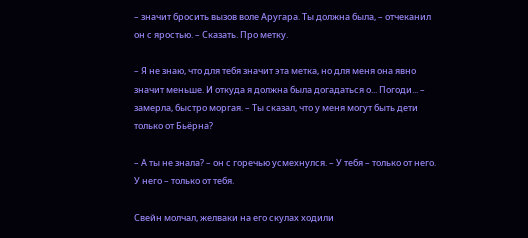– значит бросить вызов воле Аругара. Ты должна была, – отчеканил он с яростью. – Сказать. Про метку.

– Я не знаю, что для тебя значит эта метка, но для меня она явно значит меньше. И откуда я должна была догадаться о... Погоди... – замерла, быстро моргая. – Ты сказал, что у меня могут быть дети только от Бьёрна?

– А ты не знала? – он с горечью усмехнулся. – У тебя – только от него. У него – только от тебя.

Свейн молчал, желваки на его скулах ходили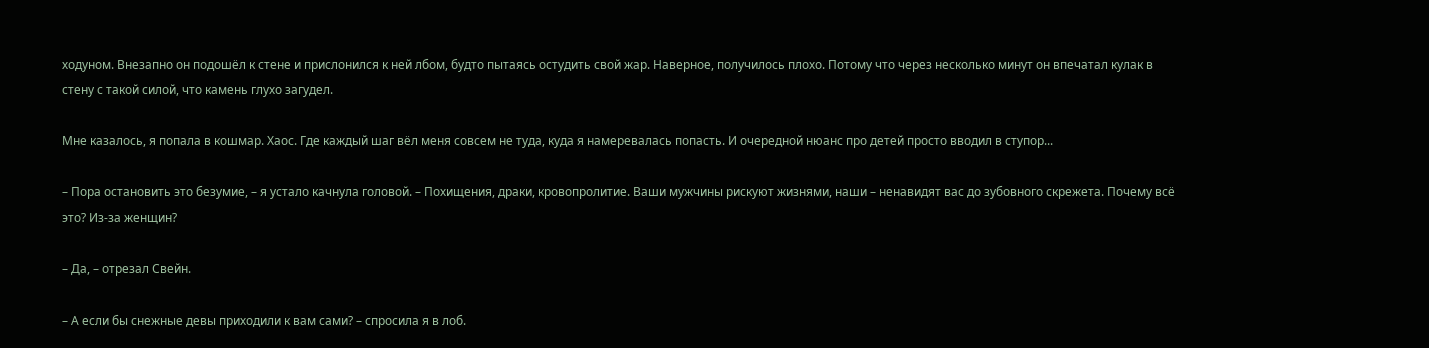ходуном. Внезапно он подошёл к стене и прислонился к ней лбом, будто пытаясь остудить свой жар. Наверное, получилось плохо. Потому что через несколько минут он впечатал кулак в стену с такой силой, что камень глухо загудел.

Мне казалось, я попала в кошмар. Хаос. Где каждый шаг вёл меня совсем не туда, куда я намеревалась попасть. И очередной нюанс про детей просто вводил в ступор...

– Пора остановить это безумие, – я устало качнула головой. – Похищения, драки, кровопролитие. Ваши мужчины рискуют жизнями, наши – ненавидят вас до зубовного скрежета. Почему всё это? Из-за женщин?

– Да, – отрезал Свейн.

– А если бы снежные девы приходили к вам сами? – спросила я в лоб.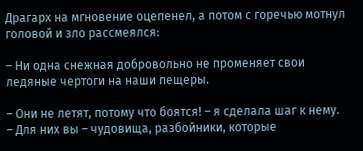Драгарх на мгновение оцепенел, а потом с горечью мотнул головой и зло рассмеялся:

– Ни одна снежная добровольно не променяет свои ледяные чертоги на наши пещеры.

– Они не летят, потому что боятся! – я сделала шаг к нему. – Для них вы – чудовища, разбойники, которые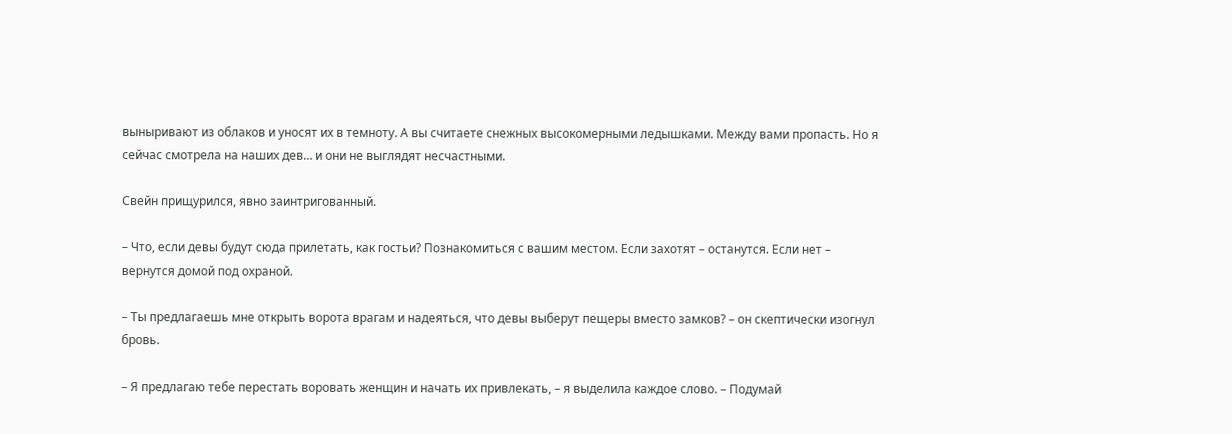выныривают из облаков и уносят их в темноту. А вы считаете снежных высокомерными ледышками. Между вами пропасть. Но я сейчас смотрела на наших дев… и они не выглядят несчастными.

Свейн прищурился, явно заинтригованный.

– Что, если девы будут сюда прилетать, как гостьи? Познакомиться с вашим местом. Если захотят – останутся. Если нет – вернутся домой под охраной.

– Ты предлагаешь мне открыть ворота врагам и надеяться, что девы выберут пещеры вместо замков? – он скептически изогнул бровь.

– Я предлагаю тебе перестать воровать женщин и начать их привлекать, – я выделила каждое слово. – Подумай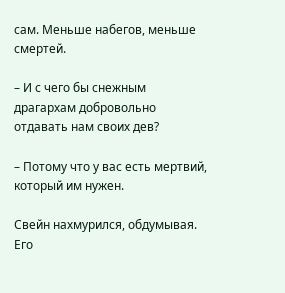сам. Меньше набегов, меньше смертей.

– И с чего бы снежным драгархам добровольно отдавать нам своих дев?

– Потому что у вас есть мертвий, который им нужен.

Свейн нахмурился, обдумывая. Его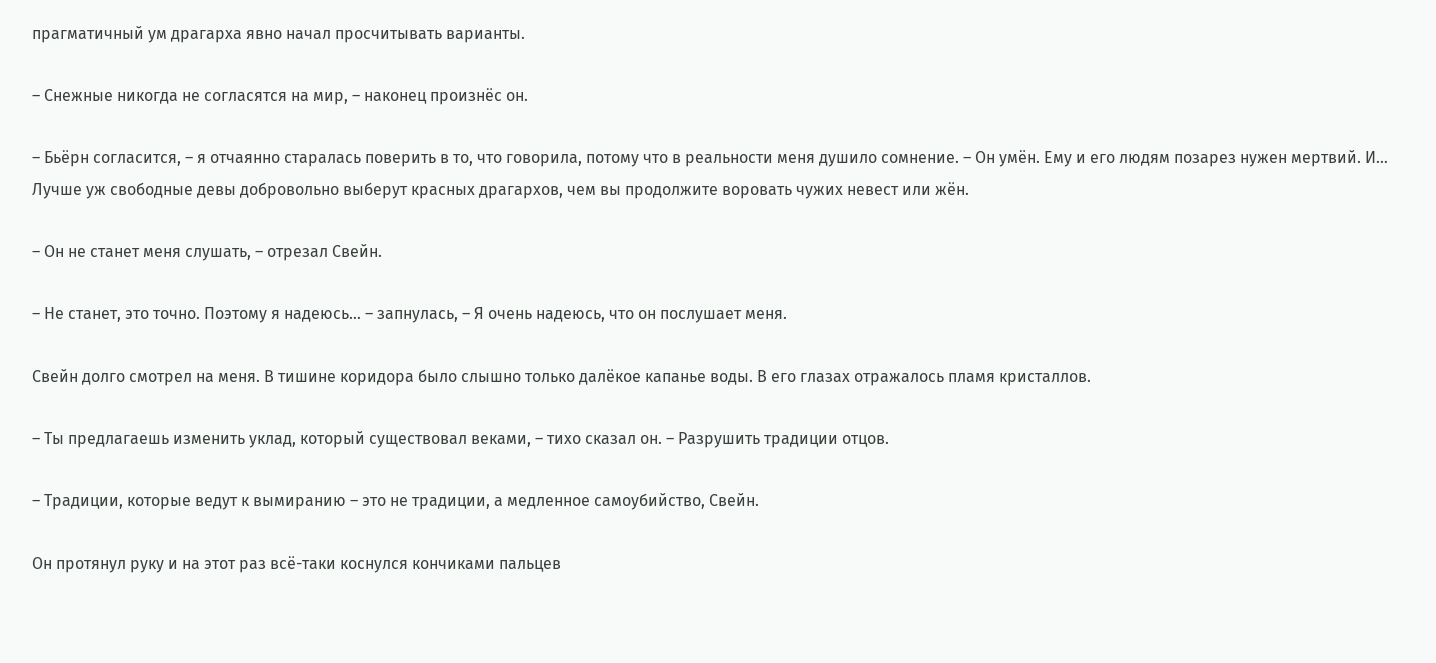прагматичный ум драгарха явно начал просчитывать варианты.

– Снежные никогда не согласятся на мир, – наконец произнёс он.

– Бьёрн согласится, – я отчаянно старалась поверить в то, что говорила, потому что в реальности меня душило сомнение. – Он умён. Ему и его людям позарез нужен мертвий. И… Лучше уж свободные девы добровольно выберут красных драгархов, чем вы продолжите воровать чужих невест или жён.

– Он не станет меня слушать, – отрезал Свейн.

– Не станет, это точно. Поэтому я надеюсь… – запнулась, – Я очень надеюсь, что он послушает меня.

Свейн долго смотрел на меня. В тишине коридора было слышно только далёкое капанье воды. В его глазах отражалось пламя кристаллов.

– Ты предлагаешь изменить уклад, который существовал веками, – тихо сказал он. – Разрушить традиции отцов.

– Традиции, которые ведут к вымиранию – это не традиции, а медленное самоубийство, Свейн.

Он протянул руку и на этот раз всё-таки коснулся кончиками пальцев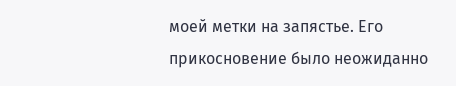моей метки на запястье. Его прикосновение было неожиданно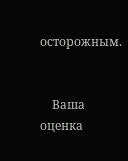осторожным.


    Ваша оценка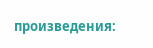произведения: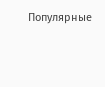Популярные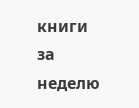книги за неделю